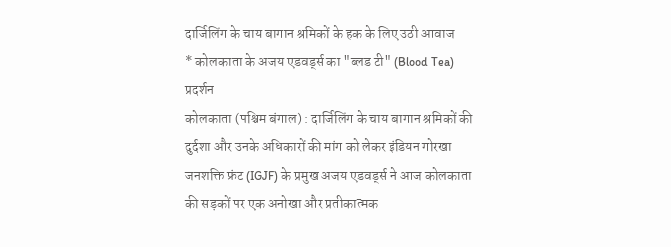दार्जिलिंग के चाय बागान श्रमिकों के हक के लिए उठी आवाज
* कोलकाता के अजय एडवर्ड्स का "ब्लड टी" (Blood Tea) प्रदर्शन
कोलकाता (पश्चिम बंगाल) : दार्जिलिंग के चाय बागान श्रमिकों की दुर्दशा और उनके अधिकारों की मांग को लेकर इंडियन गोरखा जनशक्ति फ्रंट (IGJF) के प्रमुख अजय एडवर्ड्स ने आज कोलकाता की सड़कों पर एक अनोखा और प्रतीकात्मक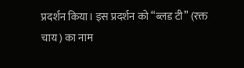प्रदर्शन किया। इस प्रदर्शन को “ब्लड टी” (रक्त चाय) का नाम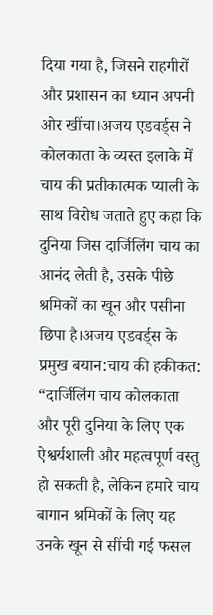दिया गया है, जिसने राहगीरों और प्रशासन का ध्यान अपनी ओर खींचा।अजय एडवर्ड्स ने कोलकाता के व्यस्त इलाके में चाय की प्रतीकात्मक प्याली के साथ विरोध जताते हुए कहा कि दुनिया जिस दार्जिलिंग चाय का आनंद लेती है, उसके पीछे श्रमिकों का खून और पसीना छिपा है।अजय एडवर्ड्स के प्रमुख बयान:चाय की हकीकत: “दार्जिलिंग चाय कोलकाता और पूरी दुनिया के लिए एक ऐश्वर्यशाली और महत्वपूर्ण वस्तु हो सकती है, लेकिन हमारे चाय बागान श्रमिकों के लिए यह उनके खून से सींची गई फसल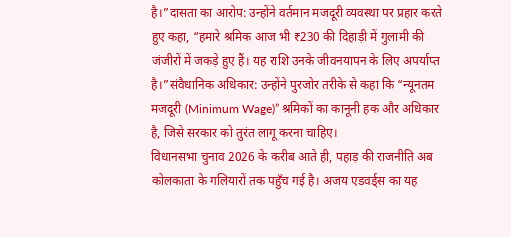है।”दासता का आरोप: उन्होंने वर्तमान मजदूरी व्यवस्था पर प्रहार करते हुए कहा, “हमारे श्रमिक आज भी ₹230 की दिहाड़ी में गुलामी की जंजीरों में जकड़े हुए हैं। यह राशि उनके जीवनयापन के लिए अपर्याप्त है।”संवैधानिक अधिकार: उन्होंने पुरजोर तरीके से कहा कि “न्यूनतम मजदूरी (Minimum Wage)” श्रमिकों का कानूनी हक और अधिकार है, जिसे सरकार को तुरंत लागू करना चाहिए।
विधानसभा चुनाव 2026 के करीब आते ही, पहाड़ की राजनीति अब कोलकाता के गलियारों तक पहुँच गई है। अजय एडवर्ड्स का यह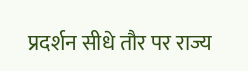प्रदर्शन सीधे तौर पर राज्य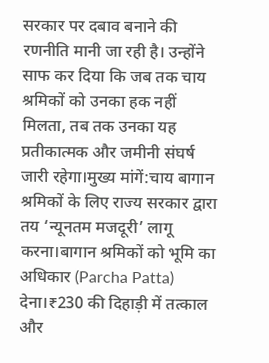सरकार पर दबाव बनाने की रणनीति मानी जा रही है। उन्होंने साफ कर दिया कि जब तक चाय श्रमिकों को उनका हक नहीं मिलता, तब तक उनका यह प्रतीकात्मक और जमीनी संघर्ष जारी रहेगा।मुख्य मांगें:चाय बागान श्रमिकों के लिए राज्य सरकार द्वारा तय ‘न्यूनतम मजदूरी’ लागू करना।बागान श्रमिकों को भूमि का अधिकार (Parcha Patta) देना।₹230 की दिहाड़ी में तत्काल और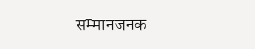सम्मानजनक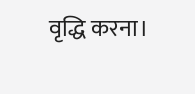वृद्धि करना।